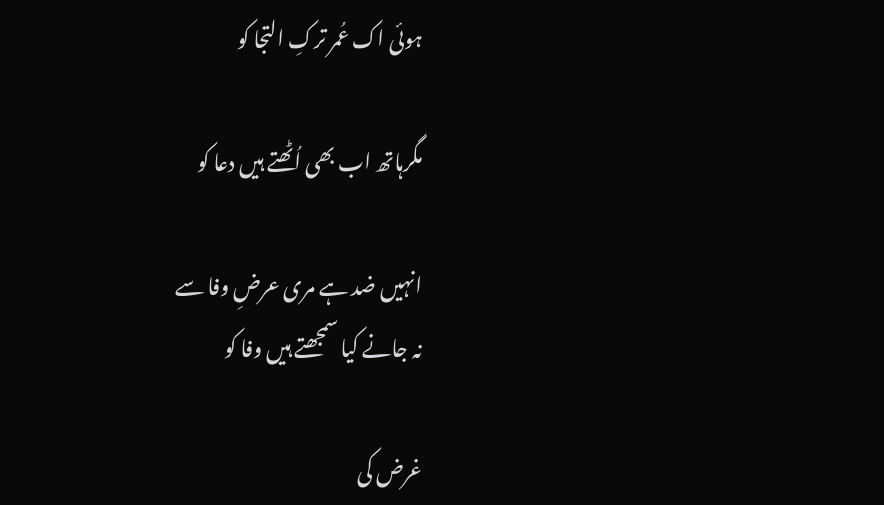ہوئی اک عُمر ترکِ التجا کو

مگرہاتھ اب بھی اُٹھتے ہیں دعا کو

انہیں ضد ہے مری عرضِ وفا سے
نہ جانے کیا سمجھتے ہیں وفا کو

غرض کی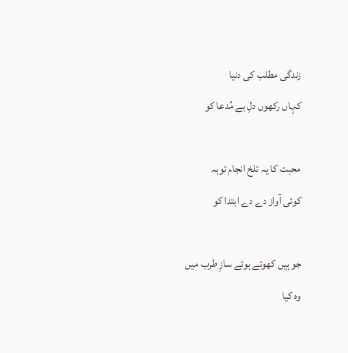زندگی مطلب کی دنیا
کہاں رکھوں دلِ بے مُدعا کو

محبت کا یہ تلخ انجام توبہ
کوئی آواز دے دے ابتدا کو

جو ہیں کھوئے ہوئے سازِ طرب میں
وہ کیا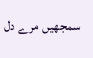سمجھیں مرے دل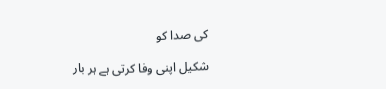کی صدا کو

شکیل اپنی وفا کرتی ہے ہر بار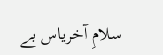سلامِ آخریاس بے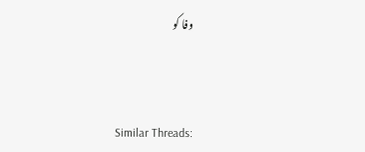وفا کو



Similar Threads: